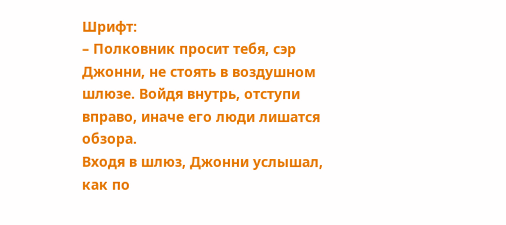Шрифт:
– Полковник просит тебя, сэр Джонни, не стоять в воздушном шлюзе. Войдя внутрь, отступи вправо, иначе его люди лишатся обзора.
Входя в шлюз, Джонни услышал, как по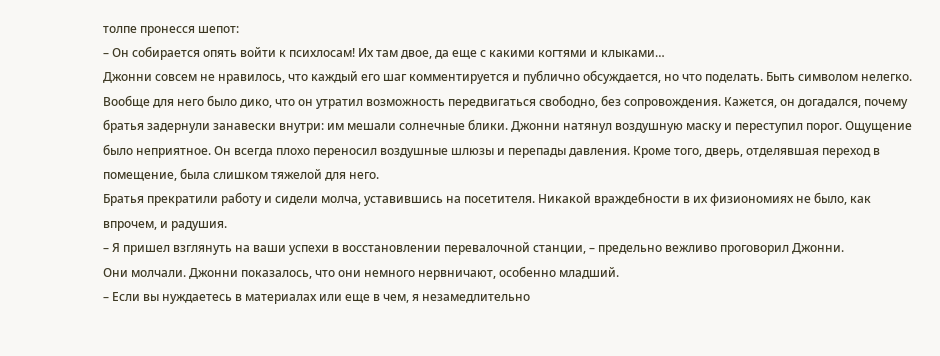толпе пронесся шепот:
– Он собирается опять войти к психлосам! Их там двое, да еще с какими когтями и клыками…
Джонни совсем не нравилось, что каждый его шаг комментируется и публично обсуждается, но что поделать. Быть символом нелегко. Вообще для него было дико, что он утратил возможность передвигаться свободно, без сопровождения. Кажется, он догадался, почему братья задернули занавески внутри: им мешали солнечные блики. Джонни натянул воздушную маску и переступил порог. Ощущение было неприятное. Он всегда плохо переносил воздушные шлюзы и перепады давления. Кроме того, дверь, отделявшая переход в помещение, была слишком тяжелой для него.
Братья прекратили работу и сидели молча, уставившись на посетителя. Никакой враждебности в их физиономиях не было, как впрочем, и радушия.
– Я пришел взглянуть на ваши успехи в восстановлении перевалочной станции, – предельно вежливо проговорил Джонни.
Они молчали. Джонни показалось, что они немного нервничают, особенно младший.
– Если вы нуждаетесь в материалах или еще в чем, я незамедлительно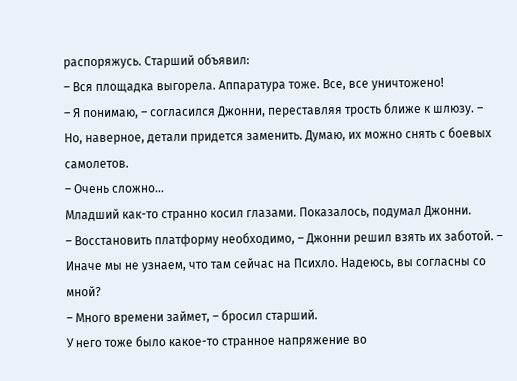распоряжусь. Старший объявил:
– Вся площадка выгорела. Аппаратура тоже. Все, все уничтожено!
– Я понимаю, – согласился Джонни, переставляя трость ближе к шлюзу. – Но, наверное, детали придется заменить. Думаю, их можно снять с боевых самолетов.
– Очень сложно…
Младший как-то странно косил глазами. Показалось, подумал Джонни.
– Восстановить платформу необходимо, – Джонни решил взять их заботой. – Иначе мы не узнаем, что там сейчас на Психло. Надеюсь, вы согласны со мной?
– Много времени займет, – бросил старший.
У него тоже было какое-то странное напряжение во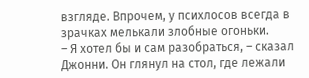взгляде. Впрочем, у психлосов всегда в зрачках мелькали злобные огоньки.
– Я хотел бы и сам разобраться, – сказал Джонни. Он глянул на стол, где лежали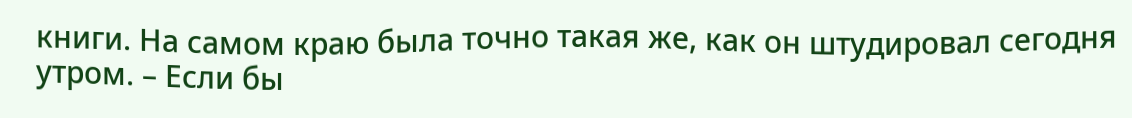книги. На самом краю была точно такая же, как он штудировал сегодня утром. – Если бы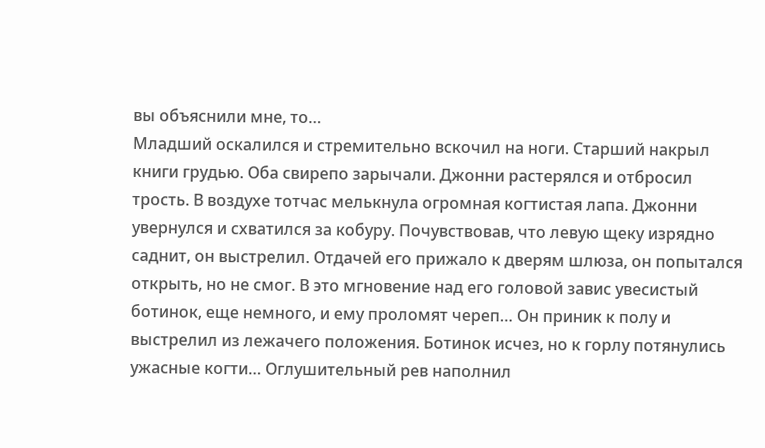вы объяснили мне, то…
Младший оскалился и стремительно вскочил на ноги. Старший накрыл книги грудью. Оба свирепо зарычали. Джонни растерялся и отбросил трость. В воздухе тотчас мелькнула огромная когтистая лапа. Джонни увернулся и схватился за кобуру. Почувствовав, что левую щеку изрядно саднит, он выстрелил. Отдачей его прижало к дверям шлюза, он попытался открыть, но не смог. В это мгновение над его головой завис увесистый ботинок, еще немного, и ему проломят череп… Он приник к полу и выстрелил из лежачего положения. Ботинок исчез, но к горлу потянулись ужасные когти… Оглушительный рев наполнил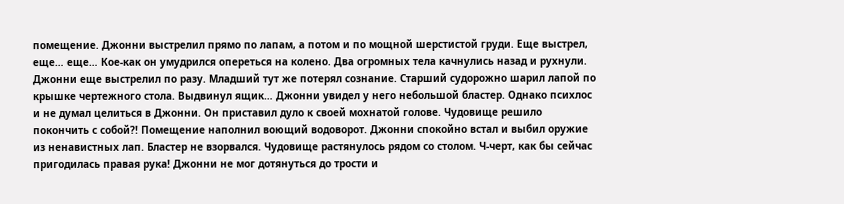помещение. Джонни выстрелил прямо по лапам, а потом и по мощной шерстистой груди. Еще выстрел, еще… еще… Кое-как он умудрился опереться на колено. Два огромных тела качнулись назад и рухнули. Джонни еще выстрелил по разу. Младший тут же потерял сознание. Старший судорожно шарил лапой по крышке чертежного стола. Выдвинул ящик… Джонни увидел у него небольшой бластер. Однако психлос и не думал целиться в Джонни. Он приставил дуло к своей мохнатой голове. Чудовище решило покончить с собой?! Помещение наполнил воющий водоворот. Джонни спокойно встал и выбил оружие из ненавистных лап. Бластер не взорвался. Чудовище растянулось рядом со столом. Ч-черт, как бы сейчас пригодилась правая рука! Джонни не мог дотянуться до трости и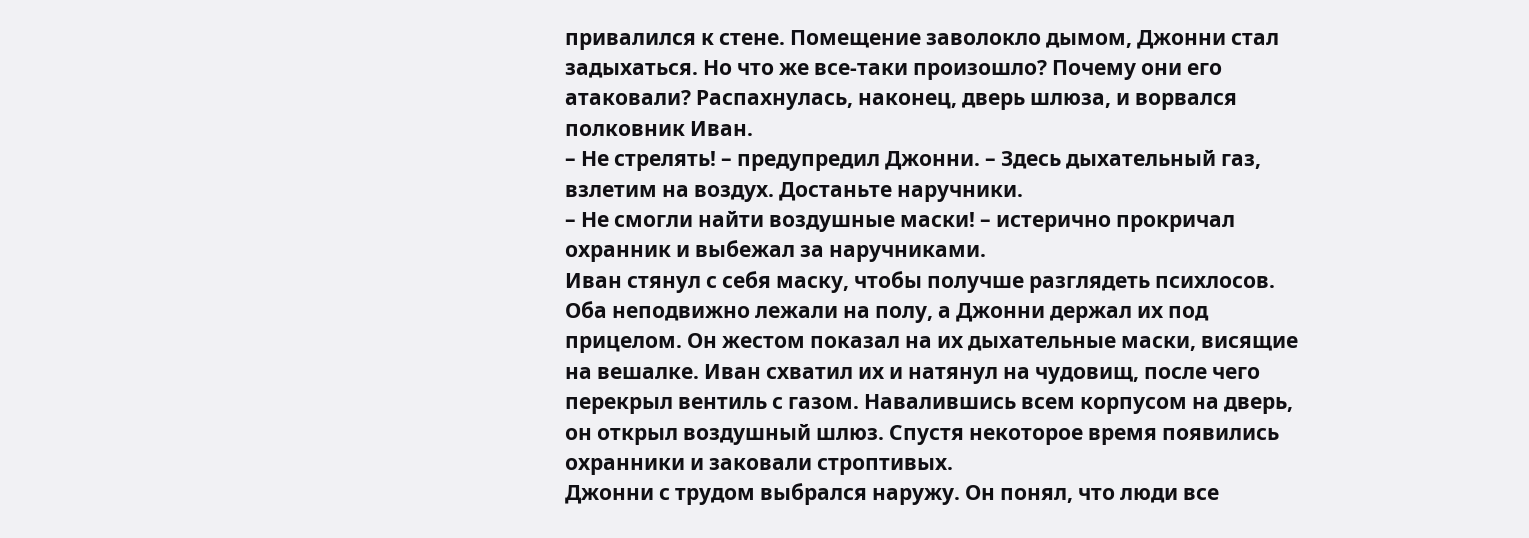привалился к стене. Помещение заволокло дымом, Джонни стал задыхаться. Но что же все-таки произошло? Почему они его атаковали? Распахнулась, наконец, дверь шлюза, и ворвался полковник Иван.
– Не стрелять! – предупредил Джонни. – Здесь дыхательный газ, взлетим на воздух. Достаньте наручники.
– Не смогли найти воздушные маски! – истерично прокричал охранник и выбежал за наручниками.
Иван стянул с себя маску, чтобы получше разглядеть психлосов. Оба неподвижно лежали на полу, а Джонни держал их под прицелом. Он жестом показал на их дыхательные маски, висящие на вешалке. Иван схватил их и натянул на чудовищ, после чего перекрыл вентиль с газом. Навалившись всем корпусом на дверь, он открыл воздушный шлюз. Спустя некоторое время появились охранники и заковали строптивых.
Джонни с трудом выбрался наружу. Он понял, что люди все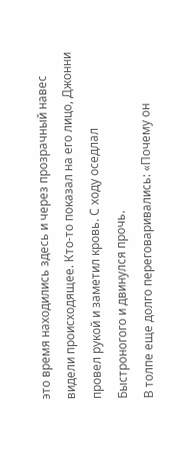это время находились здесь и через прозрачный навес видели происходящее. Кто-то показал на его лицо, Джонни провел рукой и заметил кровь. С ходу оседлал Быстроногого и двинулся прочь.
В толпе еще долго переговаривались: «Почему он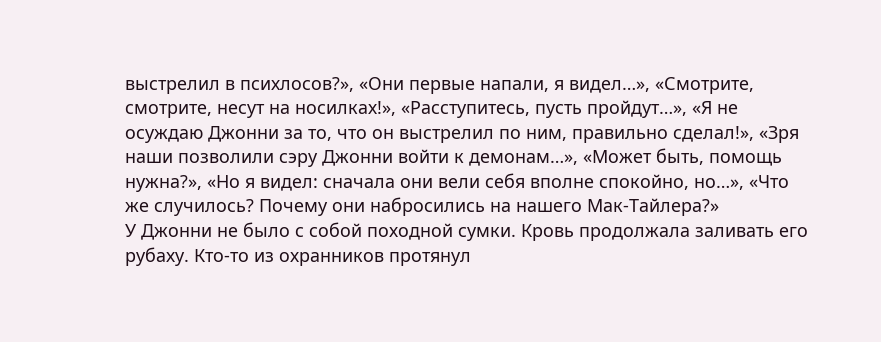выстрелил в психлосов?», «Они первые напали, я видел…», «Смотрите, смотрите, несут на носилках!», «Расступитесь, пусть пройдут…», «Я не осуждаю Джонни за то, что он выстрелил по ним, правильно сделал!», «Зря наши позволили сэру Джонни войти к демонам…», «Может быть, помощь нужна?», «Но я видел: сначала они вели себя вполне спокойно, но…», «Что же случилось? Почему они набросились на нашего Мак-Тайлера?»
У Джонни не было с собой походной сумки. Кровь продолжала заливать его рубаху. Кто-то из охранников протянул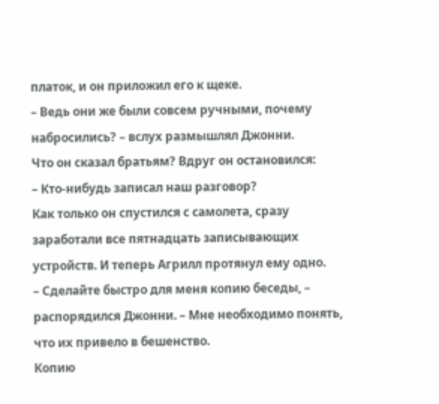платок, и он приложил его к щеке.
– Ведь они же были совсем ручными, почему набросились? – вслух размышлял Джонни.
Что он сказал братьям? Вдруг он остановился:
– Кто-нибудь записал наш разговор?
Как только он спустился с самолета, сразу заработали все пятнадцать записывающих устройств. И теперь Агрилл протянул ему одно.
– Сделайте быстро для меня копию беседы, – распорядился Джонни. – Мне необходимо понять, что их привело в бешенство.
Копию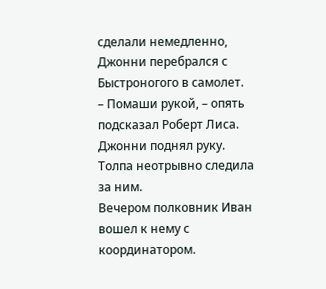сделали немедленно, Джонни перебрался с Быстроногого в самолет.
– Помаши рукой, – опять подсказал Роберт Лиса. Джонни поднял руку. Толпа неотрывно следила за ним.
Вечером полковник Иван вошел к нему с координатором.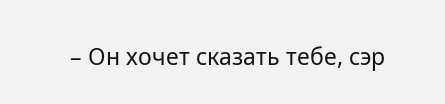– Он хочет сказать тебе, сэр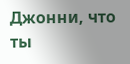Джонни, что ты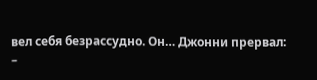вел себя безрассудно. Он… Джонни прервал:
–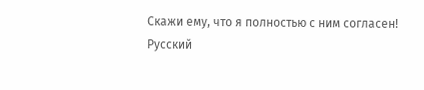Скажи ему, что я полностью с ним согласен!
Русский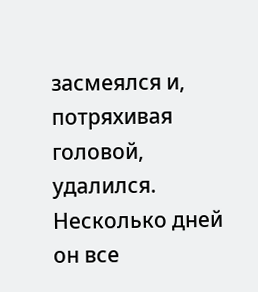засмеялся и, потряхивая головой, удалился. Несколько дней он все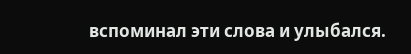вспоминал эти слова и улыбался.